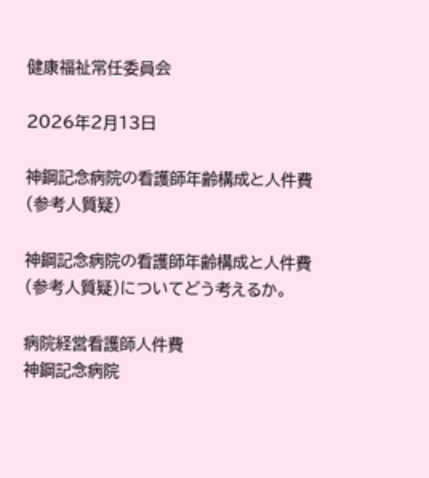健康福祉常任委員会

2026年2月13日

神鋼記念病院の看護師年齢構成と人件費(参考人質疑)

神鋼記念病院の看護師年齢構成と人件費(参考人質疑)についてどう考えるか。

病院経営看護師人件費
神鋼記念病院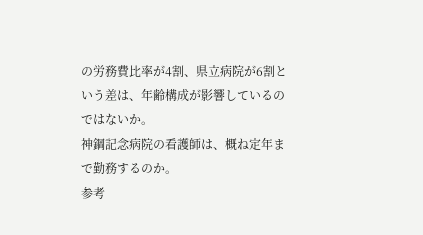の労務費比率が4割、県立病院が6割という差は、年齢構成が影響しているのではないか。
神鋼記念病院の看護師は、概ね定年まで勤務するのか。
参考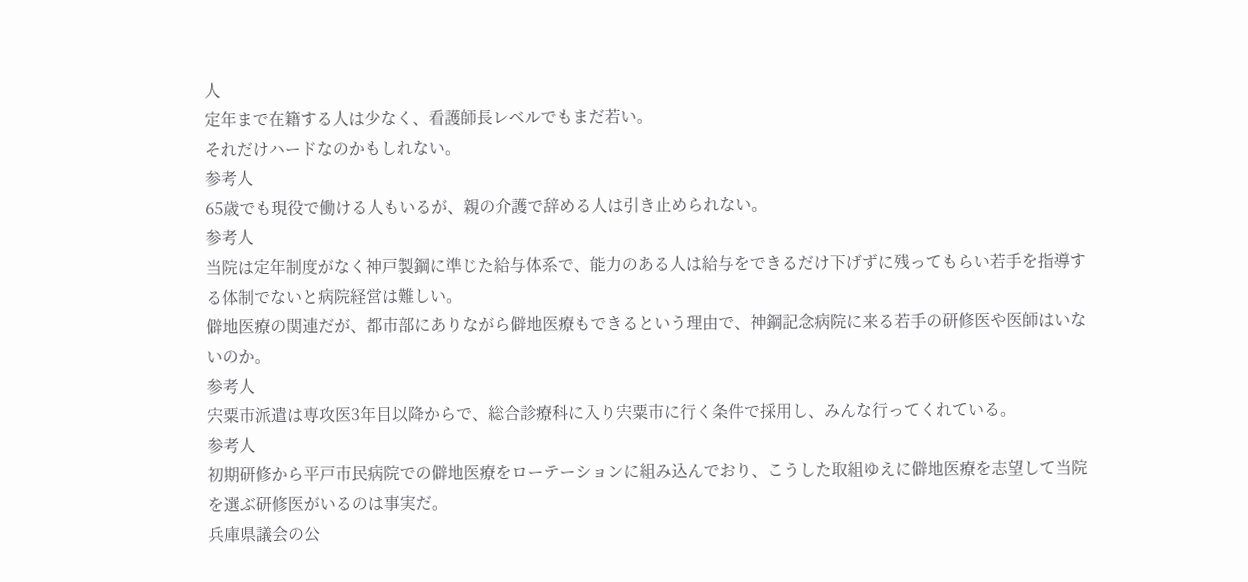人
定年まで在籍する人は少なく、看護師長レベルでもまだ若い。
それだけハードなのかもしれない。
参考人
65歳でも現役で働ける人もいるが、親の介護で辞める人は引き止められない。
参考人
当院は定年制度がなく神戸製鋼に準じた給与体系で、能力のある人は給与をできるだけ下げずに残ってもらい若手を指導する体制でないと病院経営は難しい。
僻地医療の関連だが、都市部にありながら僻地医療もできるという理由で、神鋼記念病院に来る若手の研修医や医師はいないのか。
参考人
宍粟市派遣は専攻医3年目以降からで、総合診療科に入り宍粟市に行く条件で採用し、みんな行ってくれている。
参考人
初期研修から平戸市民病院での僻地医療をローテーションに組み込んでおり、こうした取組ゆえに僻地医療を志望して当院を選ぶ研修医がいるのは事実だ。
兵庫県議会の公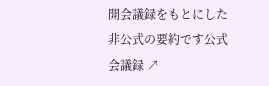開会議録をもとにした非公式の要約です公式会議録 ↗